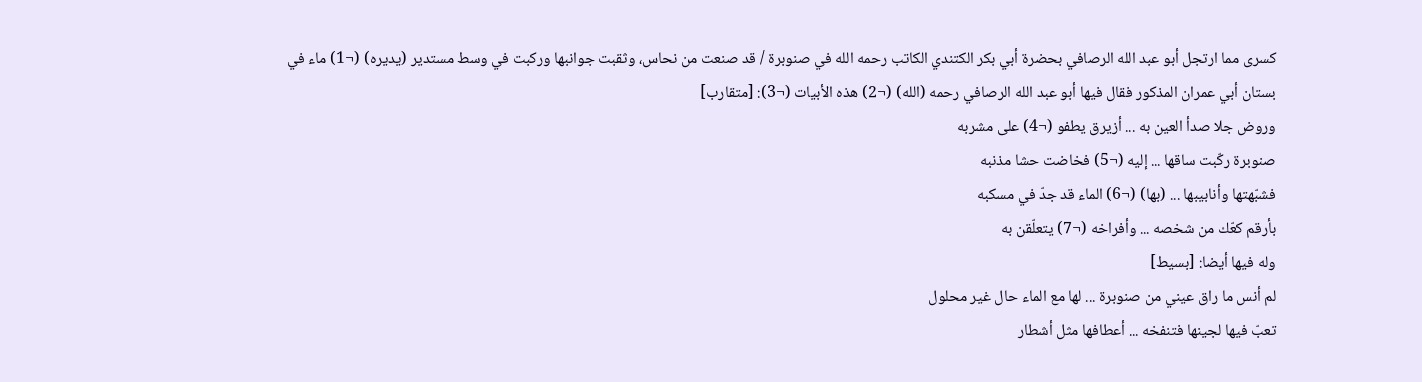كسرى مما ارتجل أبو عبد الله الرصافي بحضرة أبي بكر الكتندي الكاتب رحمه الله في صنوبرة / قد صنعت من نحاس، وثقبت جوانبها وركبت في وسط مستدير (يديره) (¬1) ماء في بستان أبي عمران المذكور فقال فيها أبو عبد الله الرصافي رحمه (الله) (¬2) هذه الأبيات (¬3): [متقارب]
وروض جلا صدأ العين به ... أزيرق يطفو (¬4) على مشربه
صنوبرة ركّبت ساقها ... إليه (¬5) فخاضت حشا مذنبه
فشبّهتها وأنابيبها ... (بها) (¬6) الماء قد جدّ في مسكبه
بأرقم كعّك من شخصه ... وأفراخه (¬7) يتعلّقن به
وله فيها أيضا: [بسيط]
لم أنس ما راق عيني من صنوبرة ... لها مع الماء حال غير محلول
تعبّ فيها لجينها فتنفخه ... أعطافها مثل أشطار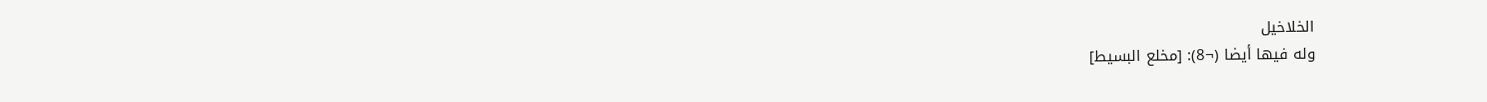الخلاخيل
وله فيها أيضا (¬8): [مخلع البسيط]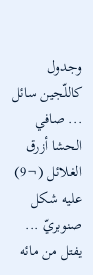وجدول كاللّجين سائل ... صافي الحشا أزرق الغلائل (¬9)
عليه شكل صنوبريّ ... يفتل من مائه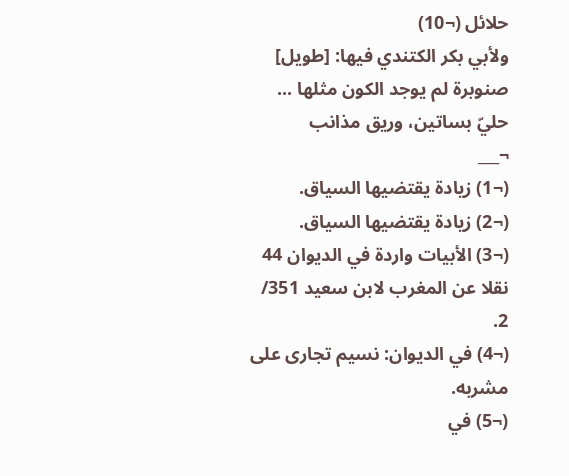حلائل (¬10)
ولأبي بكر الكتندي فيها: [طويل]
صنوبرة لم يوجد الكون مثلها ... حليّ بساتين، وريق مذانب
¬___
(¬1) زيادة يقتضيها السياق.
(¬2) زيادة يقتضيها السياق.
(¬3) الأبيات واردة في الديوان 44 نقلا عن المغرب لابن سعيد 351/ 2.
(¬4) في الديوان: نسيم تجارى على مشربه.
(¬5) في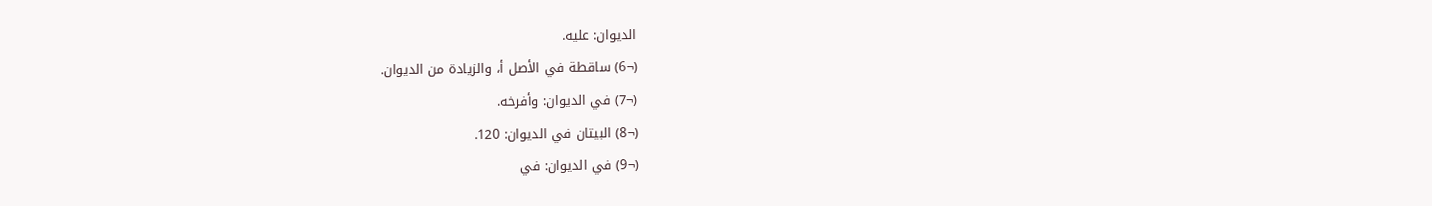الديوان: عليه.
(¬6) ساقطة في الأصل أ، والزيادة من الديوان.
(¬7) في الديوان: وأفرخه.
(¬8) البيتان في الديوان: 120.
(¬9) في الديوان: في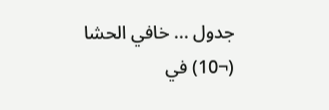جدول ... خافي الحشا
(¬10) في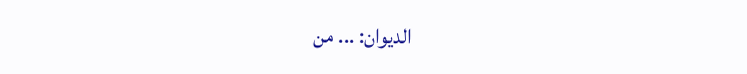الديوان: ... من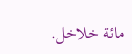مائة خلاخل.